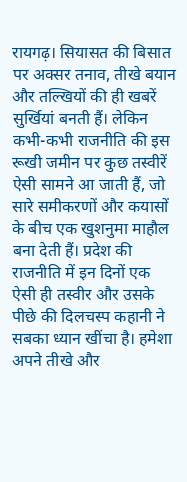रायगढ़। सियासत की बिसात पर अक्सर तनाव, तीखे बयान और तल्खियों की ही खबरें सुर्खियां बनती हैं। लेकिन कभी-कभी राजनीति की इस रूखी जमीन पर कुछ तस्वीरें ऐसी सामने आ जाती हैं, जो सारे समीकरणों और कयासों के बीच एक खुशनुमा माहौल बना देती हैं। प्रदेश की राजनीति में इन दिनों एक ऐसी ही तस्वीर और उसके पीछे की दिलचस्प कहानी ने सबका ध्यान खींचा है। हमेशा अपने तीखे और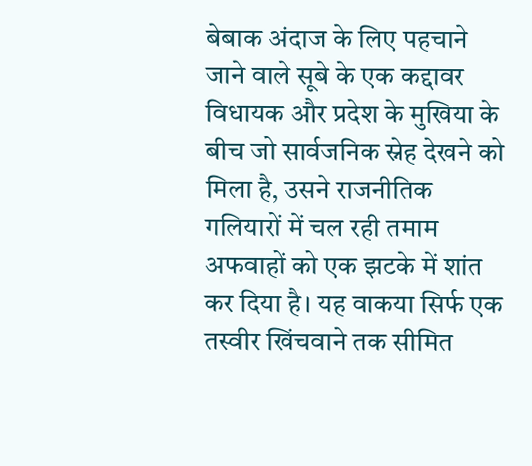बेबाक अंदाज के लिए पहचाने जाने वाले सूबे के एक कद्दावर विधायक और प्रदेश के मुखिया के बीच जो सार्वजनिक स्नेह देखने को मिला है, उसने राजनीतिक गलियारों में चल रही तमाम अफवाहों को एक झटके में शांत कर दिया है। यह वाकया सिर्फ एक तस्वीर खिंचवाने तक सीमित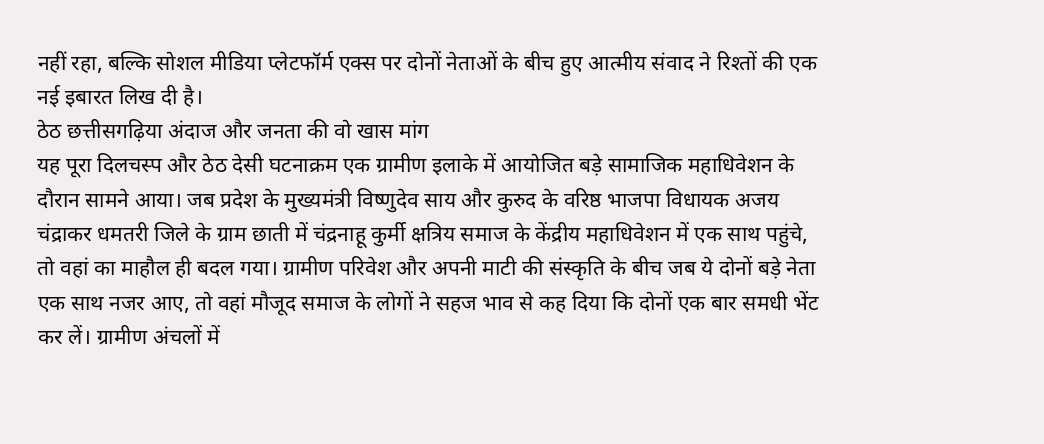नहीं रहा, बल्कि सोशल मीडिया प्लेटफॉर्म एक्स पर दोनों नेताओं के बीच हुए आत्मीय संवाद ने रिश्तों की एक नई इबारत लिख दी है।
ठेठ छत्तीसगढ़िया अंदाज और जनता की वो खास मांग
यह पूरा दिलचस्प और ठेठ देसी घटनाक्रम एक ग्रामीण इलाके में आयोजित बड़े सामाजिक महाधिवेशन के दौरान सामने आया। जब प्रदेश के मुख्यमंत्री विष्णुदेव साय और कुरुद के वरिष्ठ भाजपा विधायक अजय चंद्राकर धमतरी जिले के ग्राम छाती में चंद्रनाहू कुर्मी क्षत्रिय समाज के केंद्रीय महाधिवेशन में एक साथ पहुंचे, तो वहां का माहौल ही बदल गया। ग्रामीण परिवेश और अपनी माटी की संस्कृति के बीच जब ये दोनों बड़े नेता एक साथ नजर आए, तो वहां मौजूद समाज के लोगों ने सहज भाव से कह दिया कि दोनों एक बार समधी भेंट कर लें। ग्रामीण अंचलों में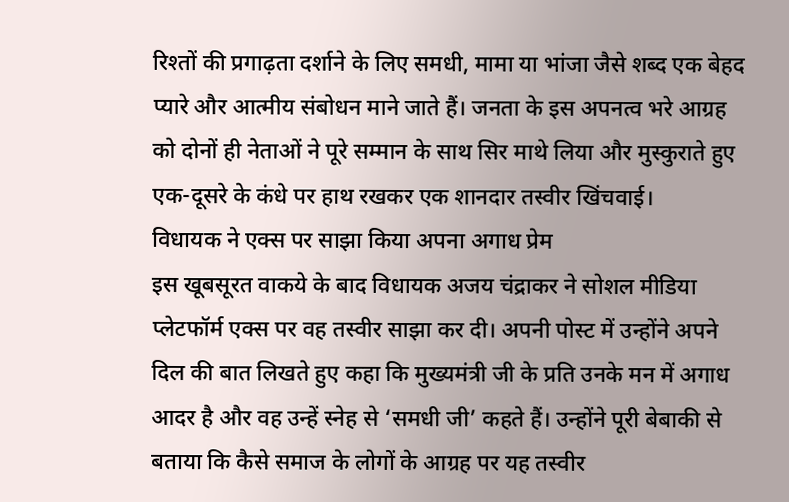रिश्तों की प्रगाढ़ता दर्शाने के लिए समधी, मामा या भांजा जैसे शब्द एक बेहद प्यारे और आत्मीय संबोधन माने जाते हैं। जनता के इस अपनत्व भरे आग्रह को दोनों ही नेताओं ने पूरे सम्मान के साथ सिर माथे लिया और मुस्कुराते हुए एक-दूसरे के कंधे पर हाथ रखकर एक शानदार तस्वीर खिंचवाई।
विधायक ने एक्स पर साझा किया अपना अगाध प्रेम
इस खूबसूरत वाकये के बाद विधायक अजय चंद्राकर ने सोशल मीडिया प्लेटफॉर्म एक्स पर वह तस्वीर साझा कर दी। अपनी पोस्ट में उन्होंने अपने दिल की बात लिखते हुए कहा कि मुख्यमंत्री जी के प्रति उनके मन में अगाध आदर है और वह उन्हें स्नेह से ‘समधी जी’ कहते हैं। उन्होंने पूरी बेबाकी से बताया कि कैसे समाज के लोगों के आग्रह पर यह तस्वीर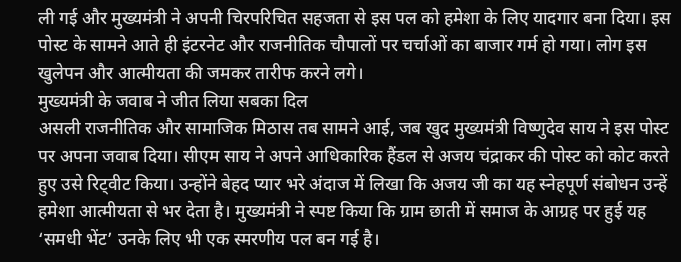ली गई और मुख्यमंत्री ने अपनी चिरपरिचित सहजता से इस पल को हमेशा के लिए यादगार बना दिया। इस पोस्ट के सामने आते ही इंटरनेट और राजनीतिक चौपालों पर चर्चाओं का बाजार गर्म हो गया। लोग इस खुलेपन और आत्मीयता की जमकर तारीफ करने लगे।
मुख्यमंत्री के जवाब ने जीत लिया सबका दिल
असली राजनीतिक और सामाजिक मिठास तब सामने आई, जब खुद मुख्यमंत्री विष्णुदेव साय ने इस पोस्ट पर अपना जवाब दिया। सीएम साय ने अपने आधिकारिक हैंडल से अजय चंद्राकर की पोस्ट को कोट करते हुए उसे रिट्वीट किया। उन्होंने बेहद प्यार भरे अंदाज में लिखा कि अजय जी का यह स्नेहपूर्ण संबोधन उन्हें हमेशा आत्मीयता से भर देता है। मुख्यमंत्री ने स्पष्ट किया कि ग्राम छाती में समाज के आग्रह पर हुई यह ‘समधी भेंट’ उनके लिए भी एक स्मरणीय पल बन गई है।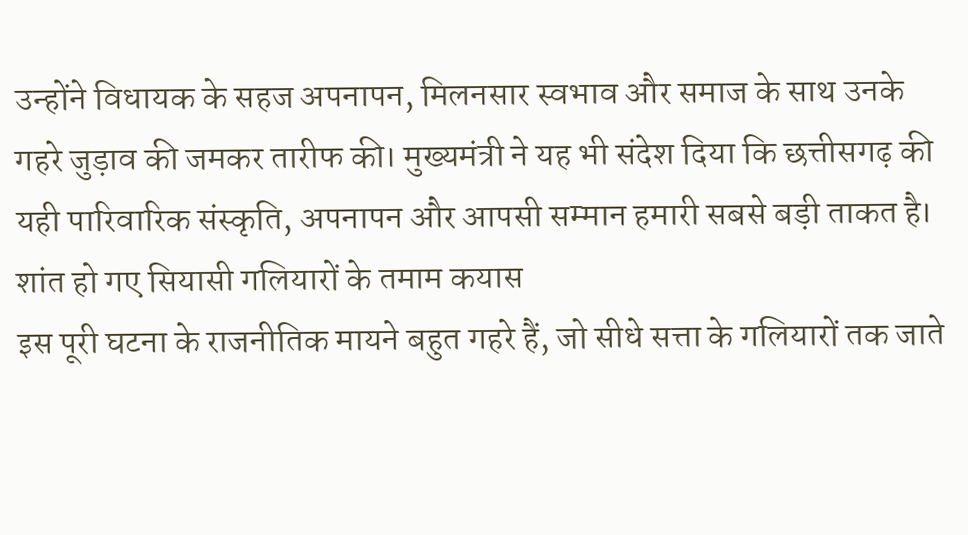उन्होंने विधायक के सहज अपनापन, मिलनसार स्वभाव और समाज के साथ उनके गहरे जुड़ाव की जमकर तारीफ की। मुख्यमंत्री ने यह भी संदेश दिया कि छत्तीसगढ़ की यही पारिवारिक संस्कृति, अपनापन और आपसी सम्मान हमारी सबसे बड़ी ताकत है।
शांत हो गए सियासी गलियारों के तमाम कयास
इस पूरी घटना के राजनीतिक मायने बहुत गहरे हैं, जो सीधे सत्ता के गलियारों तक जाते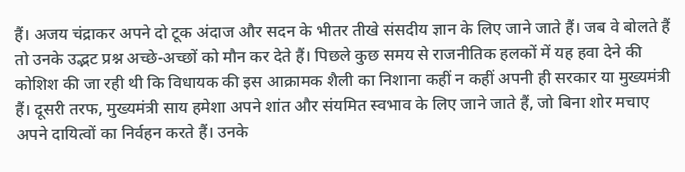हैं। अजय चंद्राकर अपने दो टूक अंदाज और सदन के भीतर तीखे संसदीय ज्ञान के लिए जाने जाते हैं। जब वे बोलते हैं तो उनके उद्भट प्रश्न अच्छे-अच्छों को मौन कर देते हैं। पिछले कुछ समय से राजनीतिक हलकों में यह हवा देने की कोशिश की जा रही थी कि विधायक की इस आक्रामक शैली का निशाना कहीं न कहीं अपनी ही सरकार या मुख्यमंत्री हैं। दूसरी तरफ, मुख्यमंत्री साय हमेशा अपने शांत और संयमित स्वभाव के लिए जाने जाते हैं, जो बिना शोर मचाए अपने दायित्वों का निर्वहन करते हैं। उनके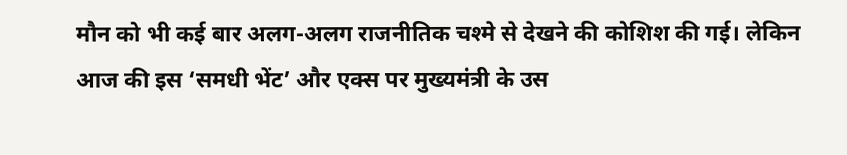मौन को भी कई बार अलग-अलग राजनीतिक चश्मे से देखने की कोशिश की गई। लेकिन आज की इस ‘समधी भेंट’ और एक्स पर मुख्यमंत्री के उस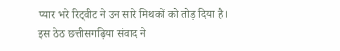प्यार भरे रिट्वीट ने उन सारे मिथकों को तोड़ दिया है। इस ठेठ छत्तीसगढ़िया संवाद ने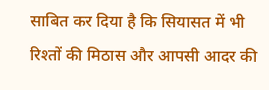साबित कर दिया है कि सियासत में भी रिश्तों की मिठास और आपसी आदर की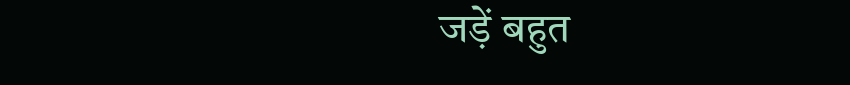जड़ें बहुत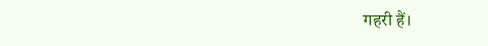गहरी हैं।